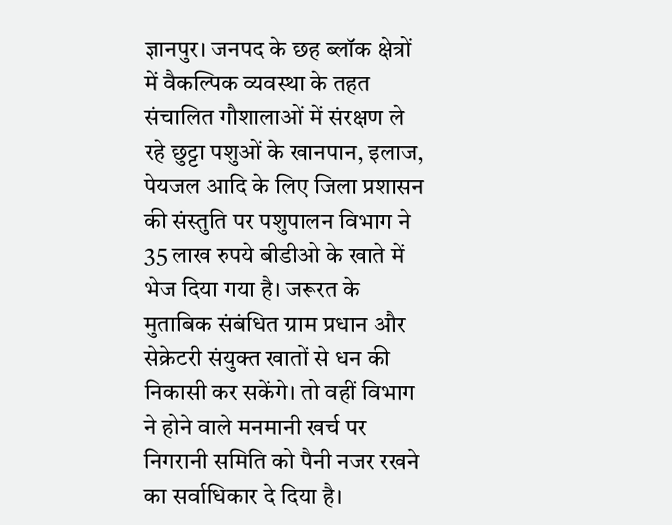ज्ञानपुर। जनपद के छह ब्लॉक क्षेत्रों में वैकल्पिक व्यवस्था के तहत संचालित गौशालाओं में संरक्षण ले रहे छुट्टा पशुओं के खानपान, इलाज, पेयजल आदि के लिए जिला प्रशासन की संस्तुति पर पशुपालन विभाग ने 35 लाख रुपये बीडीओ के खाते में भेज दिया गया है। जरूरत के मुताबिक संबंधित ग्राम प्रधान और सेक्रेटरी संयुक्त खातों से धन की निकासी कर सकेंगे। तो वहीं विभाग ने होने वाले मनमानी खर्च पर निगरानी समिति को पैनी नजर रखने का सर्वाधिकार दे दिया है।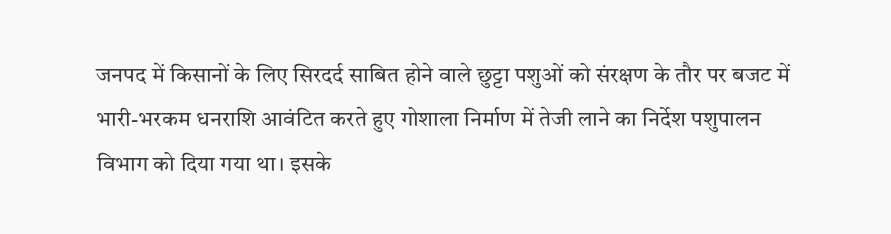जनपद में किसानों के लिए सिरदर्द साबित होने वाले छुट्टा पशुओं को संरक्षण के तौर पर बजट में भारी-भरकम धनराशि आवंटित करते हुए गोशाला निर्माण में तेजी लाने का निर्देश पशुपालन विभाग को दिया गया था। इसके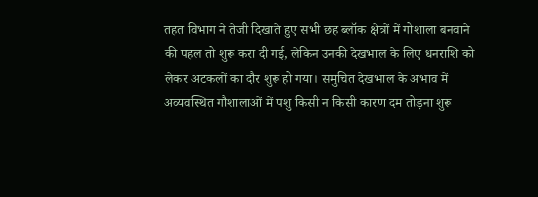तहत विभाग ने तेजी दिखाते हुए सभी छह ब्लॉक क्षेत्रों में गोशाला बनवाने की पहल तो शुरू करा दी गई, लेकिन उनकी देखभाल के लिए धनराशि को लेकर अटकलों का दौर शुरू हो गया। समुचित देखभाल के अभाव में अव्यवस्थित गौशालाओं में पशु किसी न किसी कारण दम तोड़ना शुरू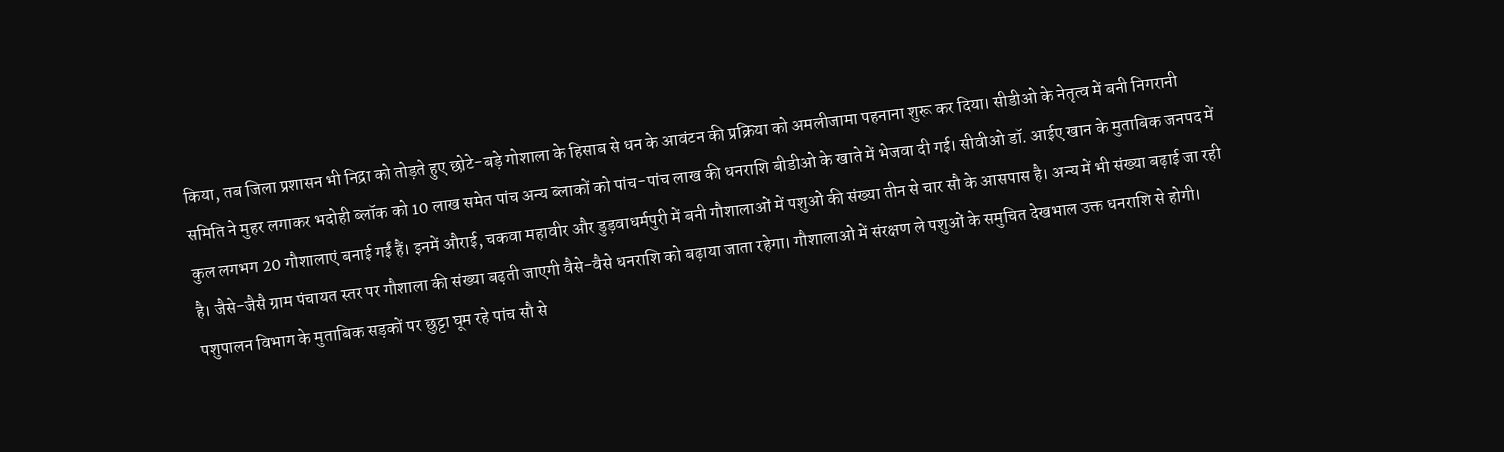किया, तब जिला प्रशासन भी निद्रा को तोड़ते हुए छोटे-बड़े गोशाला के हिसाब से धन के आवंटन की प्रक्रिया को अमलीजामा पहनाना शुरू कर दिया। सीडीओ के नेतृत्व में बनी निगरानी समिति ने मुहर लगाकर भदोही ब्लॉक को 10 लाख समेत पांच अन्य ब्लाकों को पांच-पांच लाख की धनराशि बीडीओ के खाते में भेजवा दी गई। सीवीओ डॉ. आईए खान के मुताबिक जनपद में कुल लगभग 20 गौशालाएं बनाई गईं हैं। इनमें औराई, चकवा महावीर और डुड़वाधर्मपुरी में बनी गौशालाओं में पशुओं की संख्या तीन से चार सौ के आसपास है। अन्य में भी संख्या बढ़ाई जा रही है। जैसे-जैसै ग्राम पंचायत स्तर पर गौशाला की संख्या बढ़ती जाएगी वैसे-वैसे धनराशि को बढ़ाया जाता रहेगा। गौशालाओं में संरक्षण ले पशुओं के समुचित देखभाल उक्त धनराशि से होगी। पशुपालन विभाग के मुताबिक सड़कों पर छुट्टा घूम रहे पांच सौ से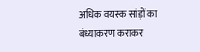अधिक वयस्क सांड़ों का बंध्याकरण कराकर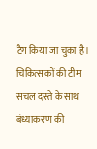टैग किया जा चुका है। चिकित्सकों की टीम सचल दस्ते के साथ बंध्याकरण की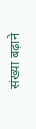संख्या बढ़ाने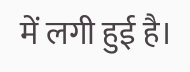में लगी हुई है।